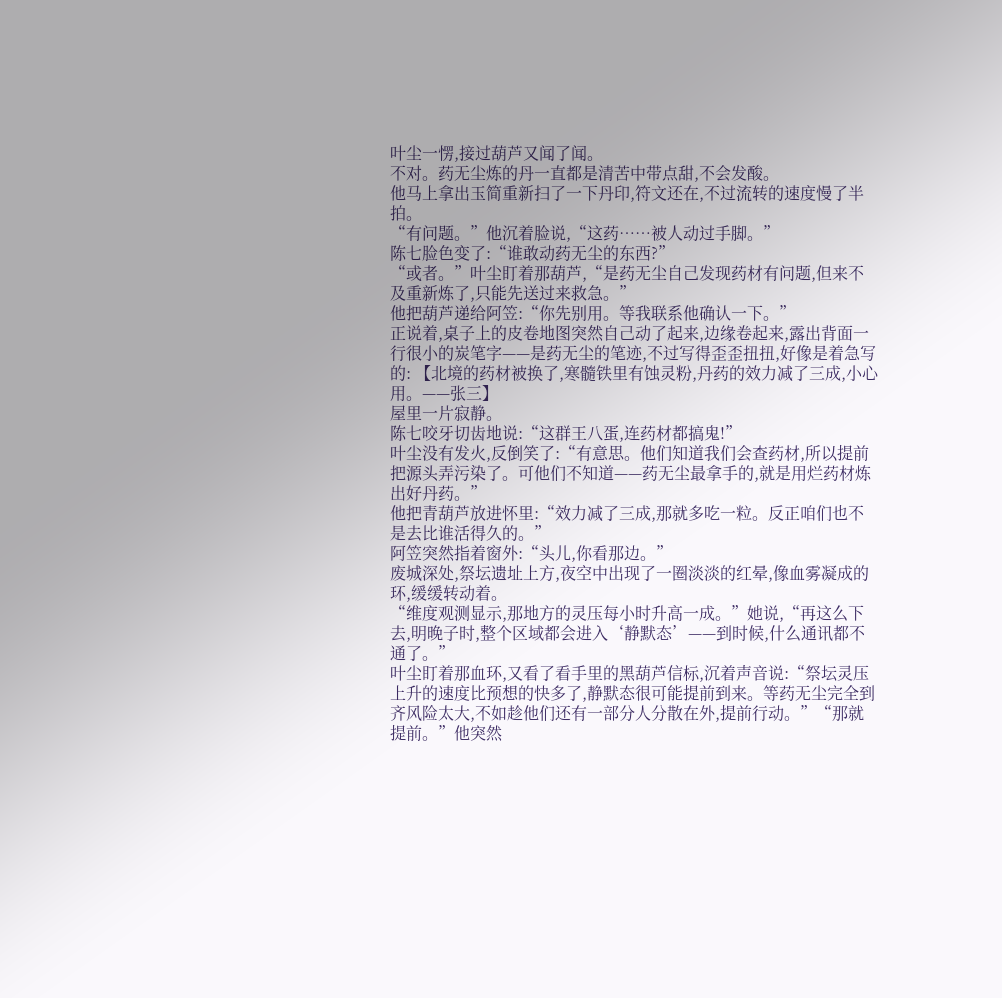叶尘一愣,接过葫芦又闻了闻。
不对。药无尘炼的丹一直都是清苦中带点甜,不会发酸。
他马上拿出玉简重新扫了一下丹印,符文还在,不过流转的速度慢了半拍。
“有问题。”他沉着脸说,“这药……被人动过手脚。”
陈七脸色变了:“谁敢动药无尘的东西?”
“或者。”叶尘盯着那葫芦,“是药无尘自己发现药材有问题,但来不及重新炼了,只能先送过来救急。”
他把葫芦递给阿笠:“你先别用。等我联系他确认一下。”
正说着,桌子上的皮卷地图突然自己动了起来,边缘卷起来,露出背面一行很小的炭笔字——是药无尘的笔迹,不过写得歪歪扭扭,好像是着急写的: 【北境的药材被换了,寒髓铁里有蚀灵粉,丹药的效力减了三成,小心用。——张三】
屋里一片寂静。
陈七咬牙切齿地说:“这群王八蛋,连药材都搞鬼!”
叶尘没有发火,反倒笑了:“有意思。他们知道我们会查药材,所以提前把源头弄污染了。可他们不知道——药无尘最拿手的,就是用烂药材炼出好丹药。”
他把青葫芦放进怀里:“效力减了三成,那就多吃一粒。反正咱们也不是去比谁活得久的。”
阿笠突然指着窗外:“头儿,你看那边。”
废城深处,祭坛遗址上方,夜空中出现了一圈淡淡的红晕,像血雾凝成的环,缓缓转动着。
“维度观测显示,那地方的灵压每小时升高一成。”她说,“再这么下去,明晚子时,整个区域都会进入‘静默态’——到时候,什么通讯都不通了。”
叶尘盯着那血环,又看了看手里的黑葫芦信标,沉着声音说:“祭坛灵压上升的速度比预想的快多了,静默态很可能提前到来。等药无尘完全到齐风险太大,不如趁他们还有一部分人分散在外,提前行动。”“那就提前。”他突然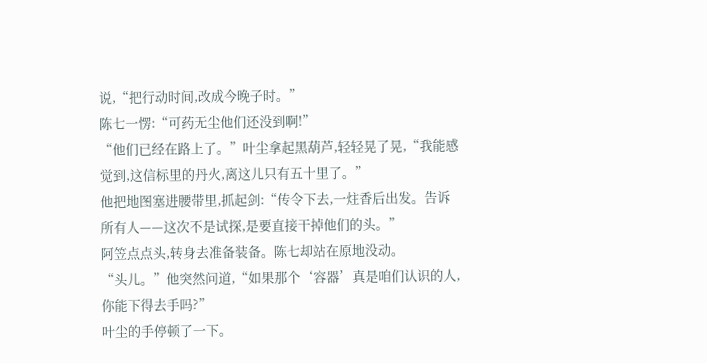说,“把行动时间,改成今晚子时。”
陈七一愣:“可药无尘他们还没到啊!”
“他们已经在路上了。”叶尘拿起黑葫芦,轻轻晃了晃,“我能感觉到,这信标里的丹火,离这儿只有五十里了。”
他把地图塞进腰带里,抓起剑:“传令下去,一炷香后出发。告诉所有人——这次不是试探,是要直接干掉他们的头。”
阿笠点点头,转身去准备装备。陈七却站在原地没动。
“头儿。”他突然问道,“如果那个‘容器’真是咱们认识的人,你能下得去手吗?”
叶尘的手停顿了一下。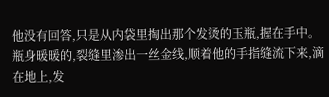他没有回答,只是从内袋里掏出那个发烫的玉瓶,握在手中。
瓶身暖暖的,裂缝里渗出一丝金线,顺着他的手指缝流下来,滴在地上,发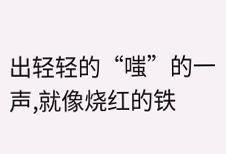出轻轻的“嗤”的一声,就像烧红的铁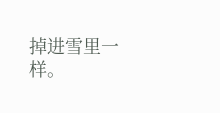掉进雪里一样。